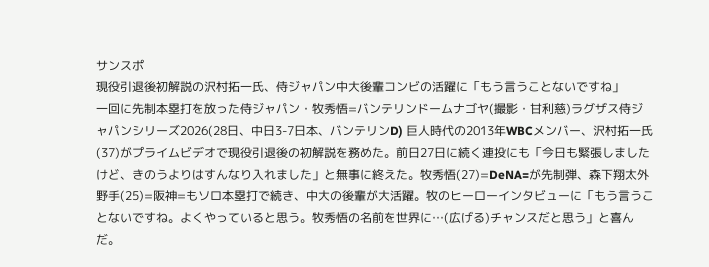サンスポ
現役引退後初解説の沢村拓一氏、侍ジャパン中大後輩コンビの活躍に「もう言うことないですね」
一回に先制本塁打を放った侍ジャパン・牧秀悟=バンテリンドームナゴヤ(撮影・甘利慈)ラグザス侍ジャパンシリーズ2026(28日、中日3-7日本、バンテリンD) 巨人時代の2013年WBCメンバー、沢村拓一氏(37)がプライムビデオで現役引退後の初解説を務めた。前日27日に続く連投にも「今日も緊張しましたけど、きのうよりはすんなり入れました」と無事に終えた。牧秀悟(27)=DeNA=が先制弾、森下翔太外野手(25)=阪神=もソロ本塁打で続き、中大の後輩が大活躍。牧のヒーローインタビューに「もう言うことないですね。よくやっていると思う。牧秀悟の名前を世界に…(広げる)チャンスだと思う」と喜んだ。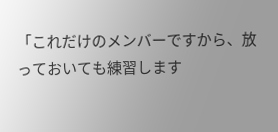「これだけのメンバーですから、放っておいても練習します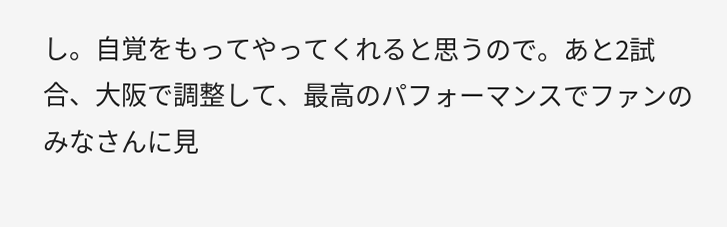し。自覚をもってやってくれると思うので。あと2試合、大阪で調整して、最高のパフォーマンスでファンのみなさんに見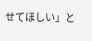せてほしい」と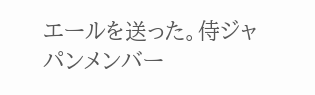エールを送った。侍ジャパンメンバー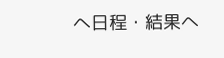へ日程・結果へ